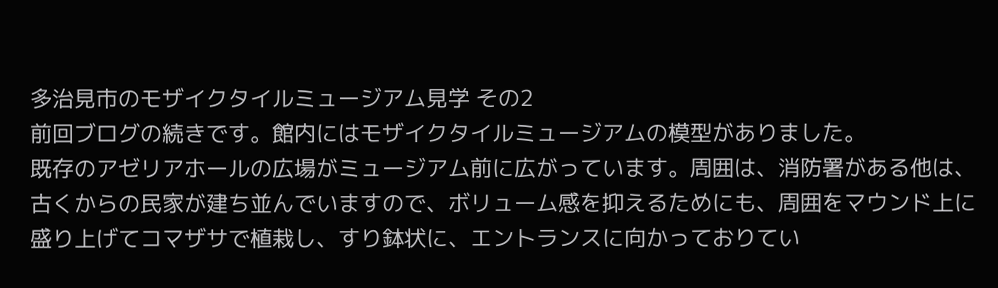多治見市のモザイクタイルミュージアム見学 その2
前回ブログの続きです。館内にはモザイクタイルミュージアムの模型がありました。
既存のアゼリアホールの広場がミュージアム前に広がっています。周囲は、消防署がある他は、古くからの民家が建ち並んでいますので、ボリューム感を抑えるためにも、周囲をマウンド上に盛り上げてコマザサで植栽し、すり鉢状に、エントランスに向かっておりてい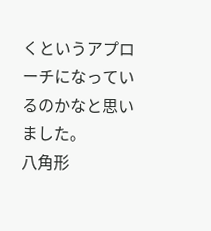くというアプローチになっているのかなと思いました。
八角形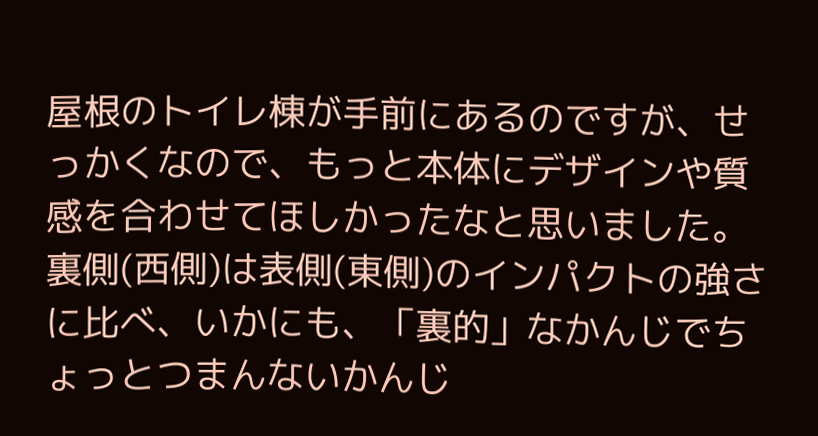屋根のトイレ棟が手前にあるのですが、せっかくなので、もっと本体にデザインや質感を合わせてほしかったなと思いました。
裏側(西側)は表側(東側)のインパクトの強さに比べ、いかにも、「裏的」なかんじでちょっとつまんないかんじ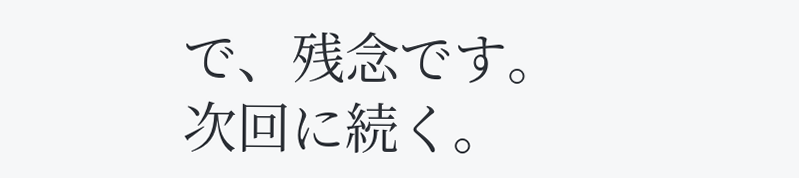で、残念です。
次回に続く。